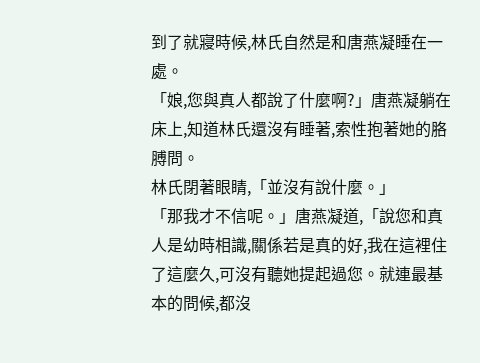到了就寢時候,林氏自然是和唐燕凝睡在一處。
「娘,您與真人都說了什麼啊?」唐燕凝躺在床上,知道林氏還沒有睡著,索性抱著她的胳膊問。
林氏閉著眼睛,「並沒有說什麼。」
「那我才不信呢。」唐燕凝道,「說您和真人是幼時相識,關係若是真的好,我在這裡住了這麼久,可沒有聽她提起過您。就連最基本的問候,都沒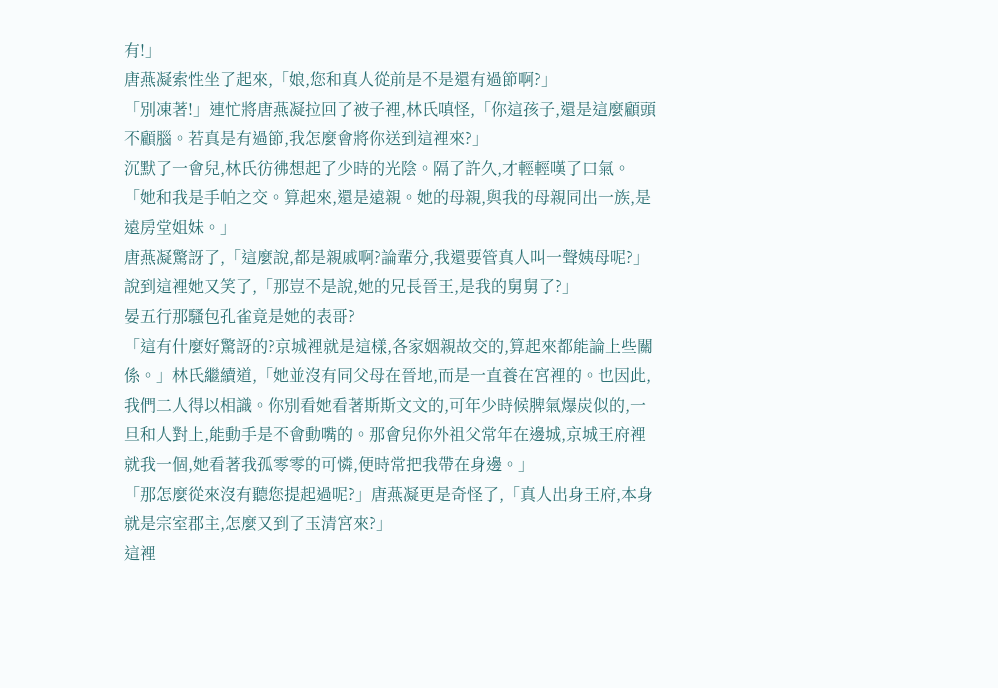有!」
唐燕凝索性坐了起來,「娘,您和真人從前是不是還有過節啊?」
「別凍著!」連忙將唐燕凝拉回了被子裡,林氏嗔怪,「你這孩子,還是這麼顧頭不顧腦。若真是有過節,我怎麼會將你送到這裡來?」
沉默了一會兒,林氏彷彿想起了少時的光陰。隔了許久,才輕輕嘆了口氣。
「她和我是手帕之交。算起來,還是遠親。她的母親,與我的母親同出一族,是遠房堂姐妹。」
唐燕凝驚訝了,「這麼說,都是親戚啊?論輩分,我還要管真人叫一聲姨母呢?」
說到這裡她又笑了,「那豈不是說,她的兄長晉王,是我的舅舅了?」
晏五行那騷包孔雀竟是她的表哥?
「這有什麼好驚訝的?京城裡就是這樣,各家姻親故交的,算起來都能論上些關係。」林氏繼續道,「她並沒有同父母在晉地,而是一直養在宮裡的。也因此,我們二人得以相識。你別看她看著斯斯文文的,可年少時候脾氣爆炭似的,一旦和人對上,能動手是不會動嘴的。那會兒你外祖父常年在邊城,京城王府裡就我一個,她看著我孤零零的可憐,便時常把我帶在身邊。」
「那怎麼從來沒有聽您提起過呢?」唐燕凝更是奇怪了,「真人出身王府,本身就是宗室郡主,怎麼又到了玉清宮來?」
這裡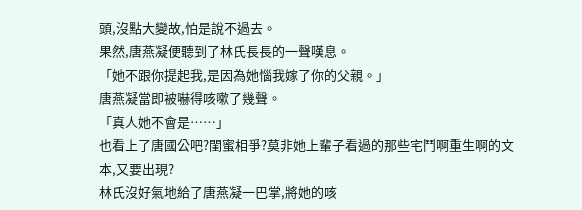頭,沒點大變故,怕是說不過去。
果然,唐燕凝便聽到了林氏長長的一聲嘆息。
「她不跟你提起我,是因為她惱我嫁了你的父親。」
唐燕凝當即被嚇得咳嗽了幾聲。
「真人她不會是……」
也看上了唐國公吧?閨蜜相爭?莫非她上輩子看過的那些宅鬥啊重生啊的文本,又要出現?
林氏沒好氣地給了唐燕凝一巴掌,將她的咳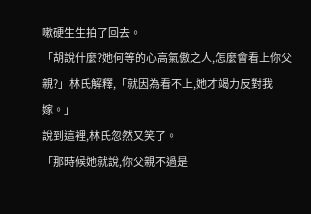嗽硬生生拍了回去。
「胡說什麼?她何等的心高氣傲之人,怎麼會看上你父親?」林氏解釋,「就因為看不上,她才竭力反對我嫁。」
說到這裡,林氏忽然又笑了。
「那時候她就說,你父親不過是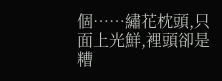個……繡花枕頭,只面上光鮮,裡頭卻是糟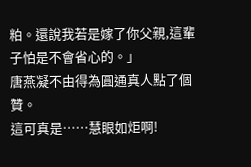粕。還說我若是嫁了你父親,這輩子怕是不會省心的。」
唐燕凝不由得為圓通真人點了個贊。
這可真是……慧眼如炬啊!